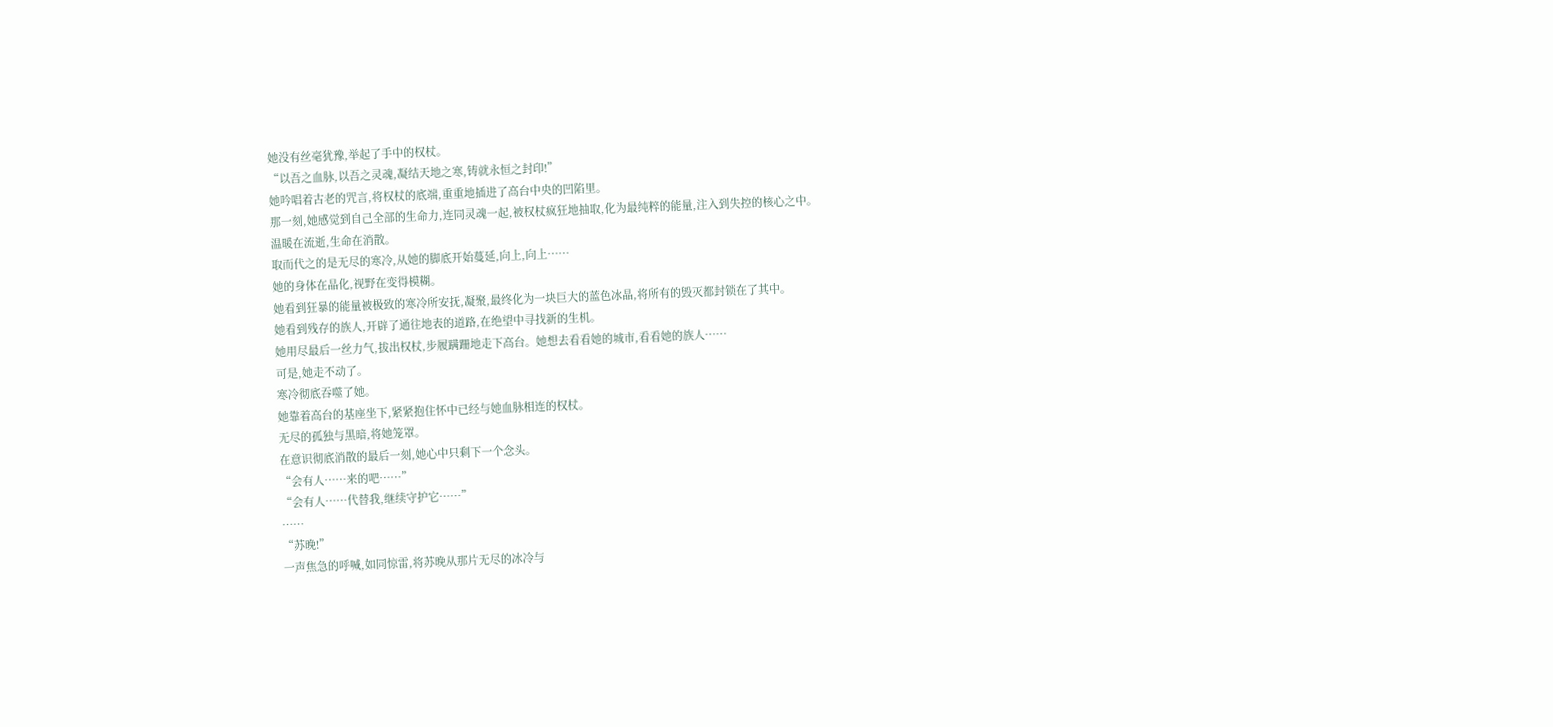她没有丝毫犹豫,举起了手中的权杖。
“以吾之血脉,以吾之灵魂,凝结天地之寒,铸就永恒之封印!”
她吟唱着古老的咒言,将权杖的底端,重重地插进了高台中央的凹陷里。
那一刻,她感觉到自己全部的生命力,连同灵魂一起,被权杖疯狂地抽取,化为最纯粹的能量,注入到失控的核心之中。
温暖在流逝,生命在消散。
取而代之的是无尽的寒冷,从她的脚底开始蔓延,向上,向上……
她的身体在晶化,视野在变得模糊。
她看到狂暴的能量被极致的寒冷所安抚,凝聚,最终化为一块巨大的蓝色冰晶,将所有的毁灭都封锁在了其中。
她看到残存的族人,开辟了通往地表的道路,在绝望中寻找新的生机。
她用尽最后一丝力气,拔出权杖,步履蹒跚地走下高台。她想去看看她的城市,看看她的族人……
可是,她走不动了。
寒冷彻底吞噬了她。
她靠着高台的基座坐下,紧紧抱住怀中已经与她血脉相连的权杖。
无尽的孤独与黑暗,将她笼罩。
在意识彻底消散的最后一刻,她心中只剩下一个念头。
“会有人……来的吧……”
“会有人……代替我,继续守护它……”
……
“苏晚!”
一声焦急的呼喊,如同惊雷,将苏晚从那片无尽的冰冷与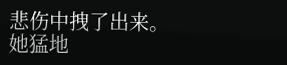悲伤中拽了出来。
她猛地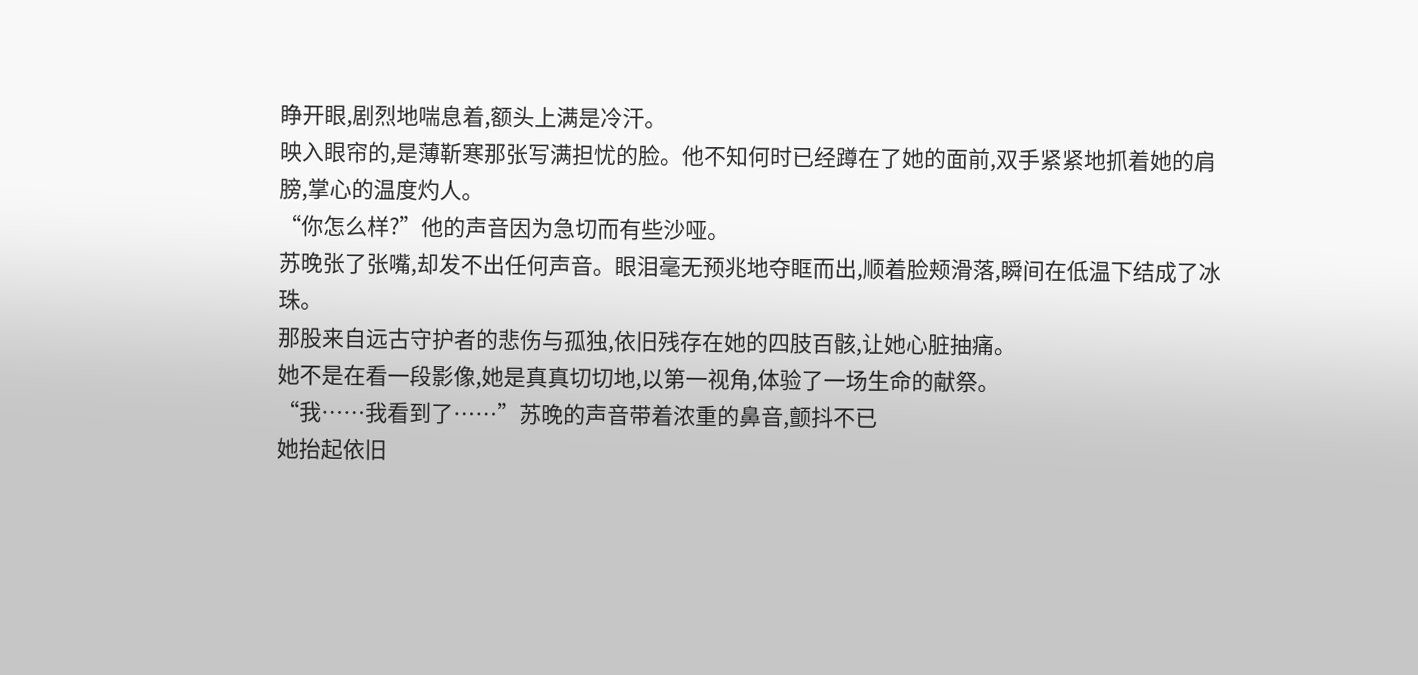睁开眼,剧烈地喘息着,额头上满是冷汗。
映入眼帘的,是薄靳寒那张写满担忧的脸。他不知何时已经蹲在了她的面前,双手紧紧地抓着她的肩膀,掌心的温度灼人。
“你怎么样?”他的声音因为急切而有些沙哑。
苏晚张了张嘴,却发不出任何声音。眼泪毫无预兆地夺眶而出,顺着脸颊滑落,瞬间在低温下结成了冰珠。
那股来自远古守护者的悲伤与孤独,依旧残存在她的四肢百骸,让她心脏抽痛。
她不是在看一段影像,她是真真切切地,以第一视角,体验了一场生命的献祭。
“我……我看到了……”苏晚的声音带着浓重的鼻音,颤抖不已
她抬起依旧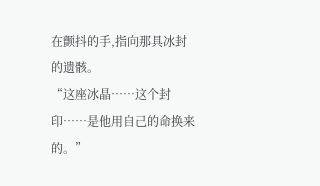在颤抖的手,指向那具冰封的遗骸。
“这座冰晶……这个封印……是他用自己的命换来的。”